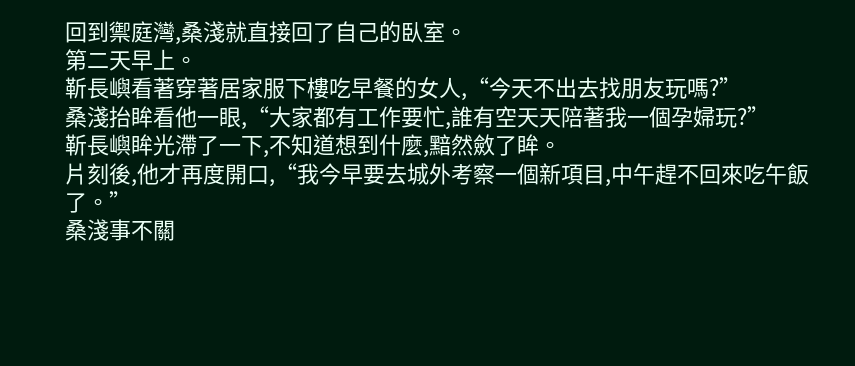回到禦庭灣,桑淺就直接回了自己的臥室。
第二天早上。
靳長嶼看著穿著居家服下樓吃早餐的女人,“今天不出去找朋友玩嗎?”
桑淺抬眸看他一眼,“大家都有工作要忙,誰有空天天陪著我一個孕婦玩?”
靳長嶼眸光滯了一下,不知道想到什麼,黯然斂了眸。
片刻後,他才再度開口,“我今早要去城外考察一個新項目,中午趕不回來吃午飯了。”
桑淺事不關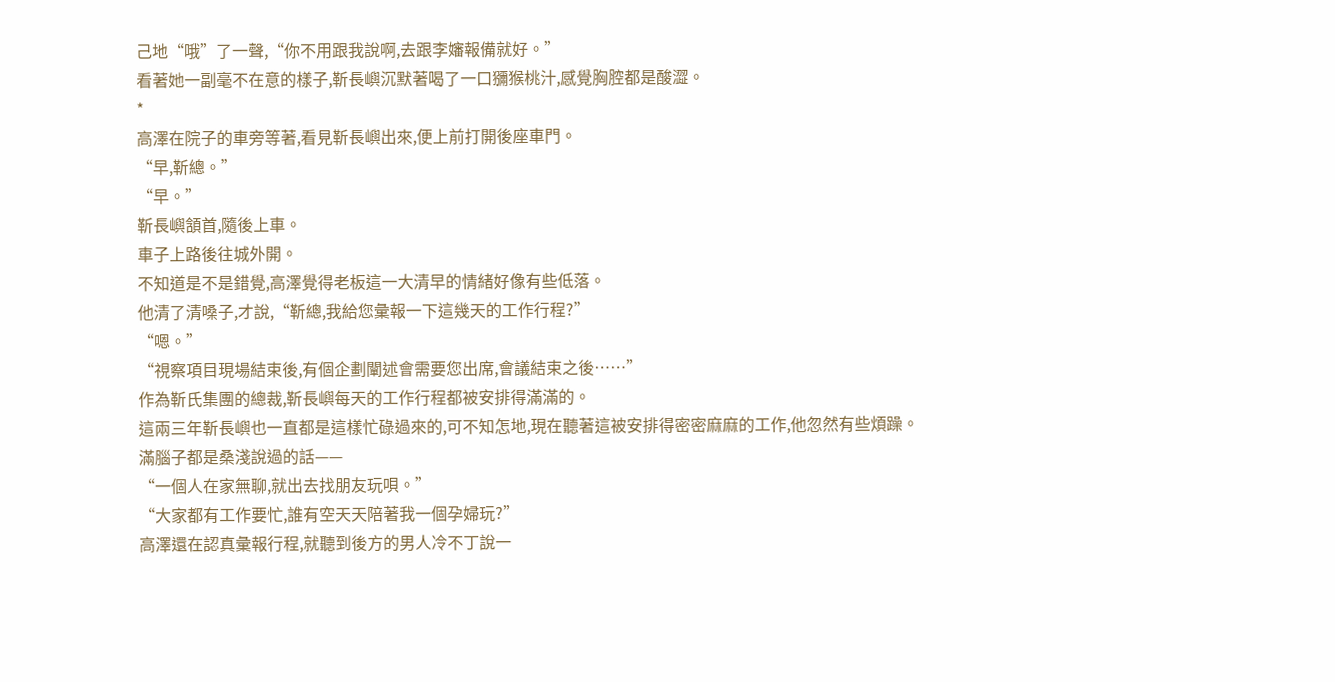己地“哦”了一聲,“你不用跟我說啊,去跟李嬸報備就好。”
看著她一副毫不在意的樣子,靳長嶼沉默著喝了一口獼猴桃汁,感覺胸腔都是酸澀。
*
高澤在院子的車旁等著,看見靳長嶼出來,便上前打開後座車門。
“早,靳總。”
“早。”
靳長嶼頷首,隨後上車。
車子上路後往城外開。
不知道是不是錯覺,高澤覺得老板這一大清早的情緒好像有些低落。
他清了清嗓子,才說,“靳總,我給您彙報一下這幾天的工作行程?”
“嗯。”
“視察項目現場結束後,有個企劃闡述會需要您出席,會議結束之後……”
作為靳氏集團的總裁,靳長嶼每天的工作行程都被安排得滿滿的。
這兩三年靳長嶼也一直都是這樣忙碌過來的,可不知怎地,現在聽著這被安排得密密麻麻的工作,他忽然有些煩躁。
滿腦子都是桑淺說過的話——
“一個人在家無聊,就出去找朋友玩唄。”
“大家都有工作要忙,誰有空天天陪著我一個孕婦玩?”
高澤還在認真彙報行程,就聽到後方的男人冷不丁說一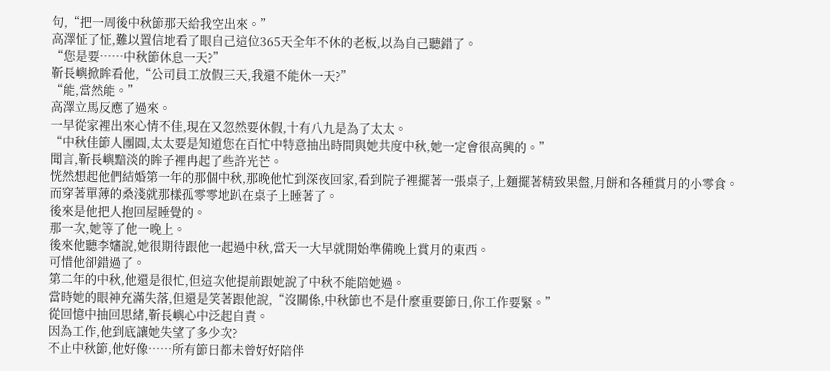句,“把一周後中秋節那天給我空出來。”
高澤怔了怔,難以置信地看了眼自己這位365天全年不休的老板,以為自己聽錯了。
“您是要……中秋節休息一天?”
靳長嶼掀眸看他,“公司員工放假三天,我還不能休一天?”
“能,當然能。”
高澤立馬反應了過來。
一早從家裡出來心情不佳,現在又忽然要休假,十有八九是為了太太。
“中秋佳節人團圓,太太要是知道您在百忙中特意抽出時間與她共度中秋,她一定會很高興的。”
聞言,靳長嶼黯淡的眸子裡冉起了些許光芒。
恍然想起他們結婚第一年的那個中秋,那晚他忙到深夜回家,看到院子裡擺著一張桌子,上麵擺著精致果盤,月餅和各種賞月的小零食。
而穿著單薄的桑淺就那樣孤零零地趴在桌子上睡著了。
後來是他把人抱回屋睡覺的。
那一次,她等了他一晚上。
後來他聽李嬸說,她很期待跟他一起過中秋,當天一大早就開始準備晚上賞月的東西。
可惜他卻錯過了。
第二年的中秋,他還是很忙,但這次他提前跟她說了中秋不能陪她過。
當時她的眼神充滿失落,但還是笑著跟他說,“沒關係,中秋節也不是什麼重要節日,你工作要緊。”
從回憶中抽回思緒,靳長嶼心中泛起自責。
因為工作,他到底讓她失望了多少次?
不止中秋節,他好像……所有節日都未曾好好陪伴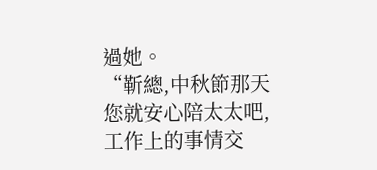過她。
“靳總,中秋節那天您就安心陪太太吧,工作上的事情交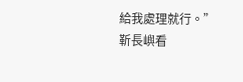給我處理就行。”
靳長嶼看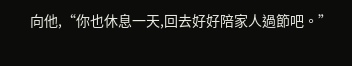向他,“你也休息一天,回去好好陪家人過節吧。”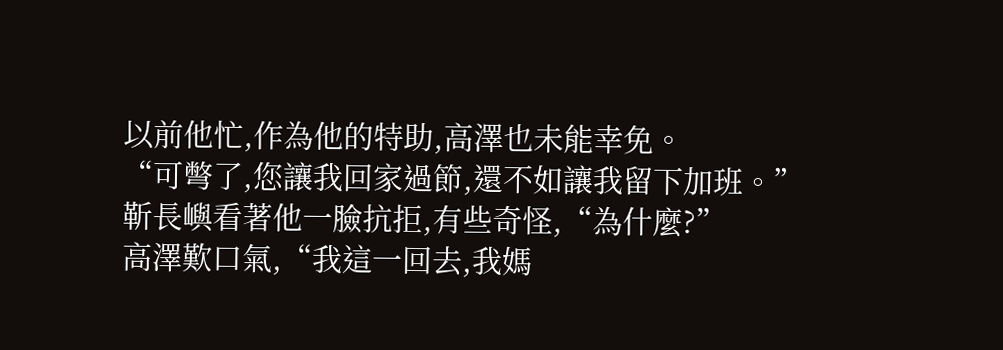以前他忙,作為他的特助,高澤也未能幸免。
“可彆了,您讓我回家過節,還不如讓我留下加班。”
靳長嶼看著他一臉抗拒,有些奇怪,“為什麼?”
高澤歎口氣,“我這一回去,我媽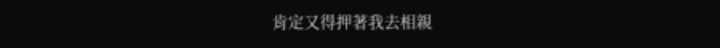肯定又得押著我去相親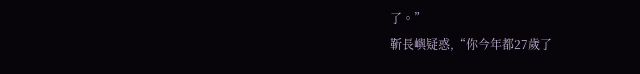了。”
靳長嶼疑惑,“你今年都27歲了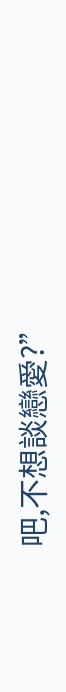吧,不想談戀愛?”